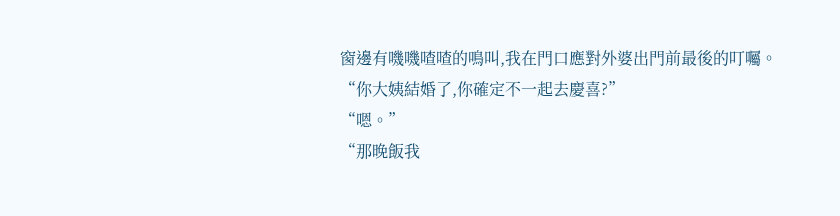窗邊有嘰嘰喳喳的鳴叫,我在門口應對外婆出門前最後的叮囑。
“你大姨結婚了,你確定不一起去慶喜?”
“嗯。”
“那晚飯我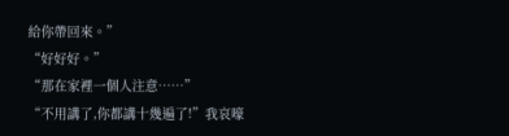給你帶回來。”
“好好好。”
“那在家裡一個人注意……”
“不用講了,你都講十幾遍了!”我哀嚎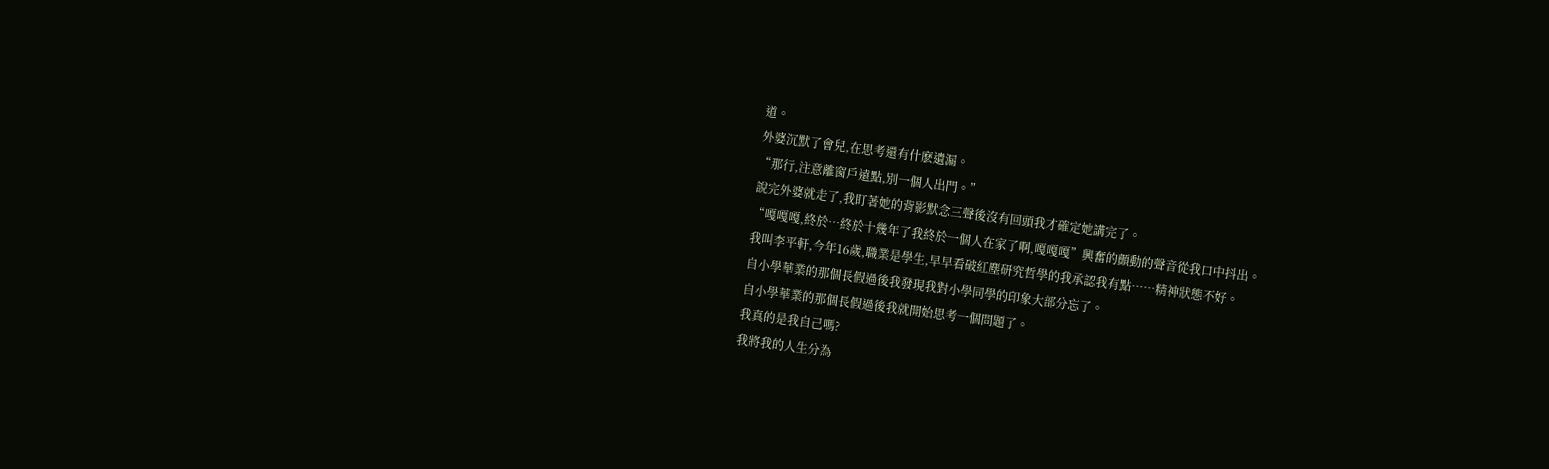道。
外婆沉默了會兒,在思考還有什麽遺漏。
“那行,注意離窗戶遠點,別一個人出門。”
說完外婆就走了,我盯著她的背影默念三聲後沒有回頭我才確定她講完了。
“嘎嘎嘎,終於…終於十幾年了我終於一個人在家了啊,嘎嘎嘎”興奮的顫動的聲音從我口中抖出。
我叫李平軒,今年16歲,職業是學生,早早看破紅塵研究哲學的我承認我有點……精神狀態不好。
自小學華業的那個長假過後我發現我對小學同學的印象大部分忘了。
自小學華業的那個長假過後我就開始思考一個問題了。
我真的是我自己嗎?
我將我的人生分為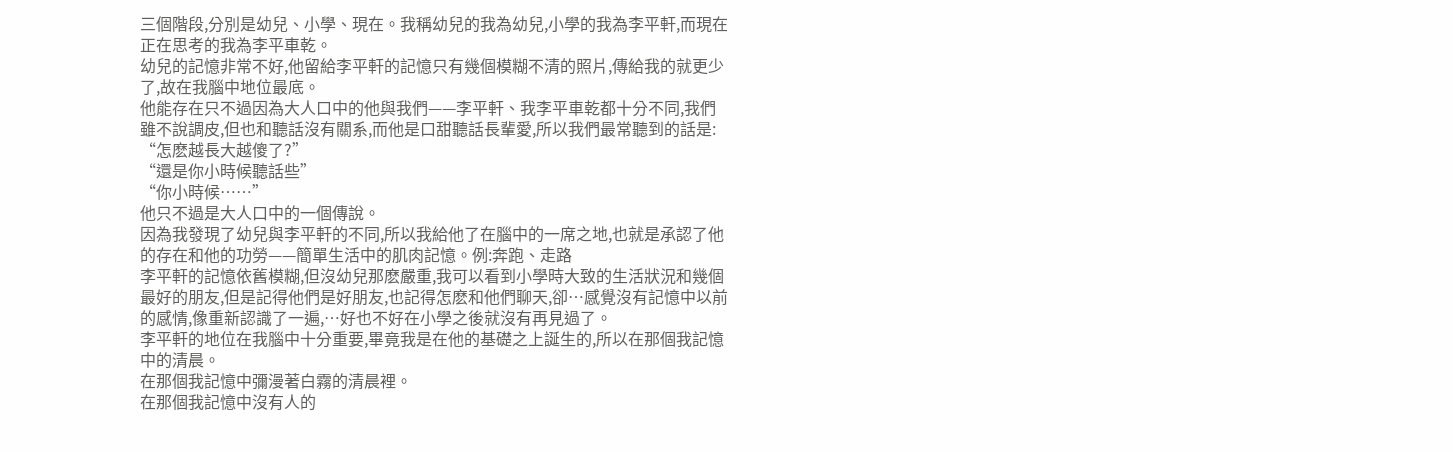三個階段,分別是幼兒、小學、現在。我稱幼兒的我為幼兒,小學的我為李平軒,而現在正在思考的我為李平車乾。
幼兒的記憶非常不好,他留給李平軒的記憶只有幾個模糊不清的照片,傳給我的就更少了,故在我腦中地位最底。
他能存在只不過因為大人口中的他與我們——李平軒、我李平車乾都十分不同,我們雖不說調皮,但也和聽話沒有關系,而他是口甜聽話長輩愛,所以我們最常聽到的話是:
“怎麽越長大越傻了?”
“還是你小時候聽話些”
“你小時候……”
他只不過是大人口中的一個傳說。
因為我發現了幼兒與李平軒的不同,所以我給他了在腦中的一席之地,也就是承認了他的存在和他的功勞——簡單生活中的肌肉記憶。例:奔跑、走路
李平軒的記憶依舊模糊,但沒幼兒那麽嚴重,我可以看到小學時大致的生活狀況和幾個最好的朋友,但是記得他們是好朋友,也記得怎麽和他們聊天,卻…感覺沒有記憶中以前的感情,像重新認識了一遍,…好也不好在小學之後就沒有再見過了。
李平軒的地位在我腦中十分重要,畢竟我是在他的基礎之上誕生的,所以在那個我記憶中的清晨。
在那個我記憶中彌漫著白霧的清晨裡。
在那個我記憶中沒有人的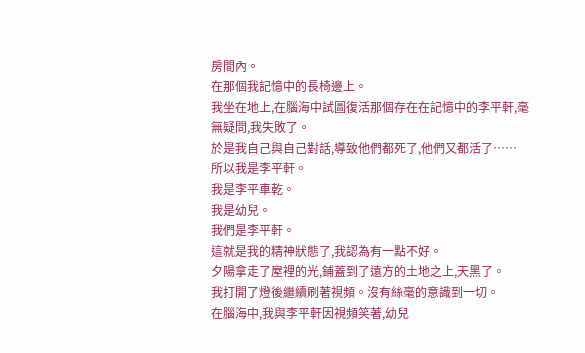房間內。
在那個我記憶中的長椅邊上。
我坐在地上,在腦海中試圖復活那個存在在記憶中的李平軒,毫無疑問,我失敗了。
於是我自己與自己對話,導致他們都死了,他們又都活了……
所以我是李平軒。
我是李平車乾。
我是幼兒。
我們是李平軒。
這就是我的精神狀態了,我認為有一點不好。
夕陽拿走了屋裡的光,鋪蓋到了遠方的土地之上,天黑了。
我打開了燈後繼續刷著視頻。沒有絲毫的意識到一切。
在腦海中,我與李平軒因視頻笑著,幼兒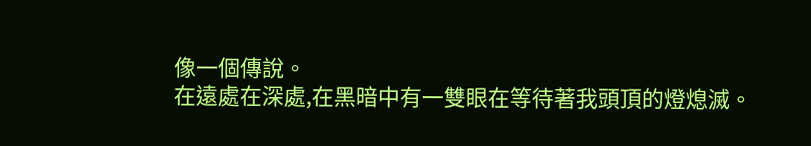像一個傳說。
在遠處在深處,在黑暗中有一雙眼在等待著我頭頂的燈熄滅。